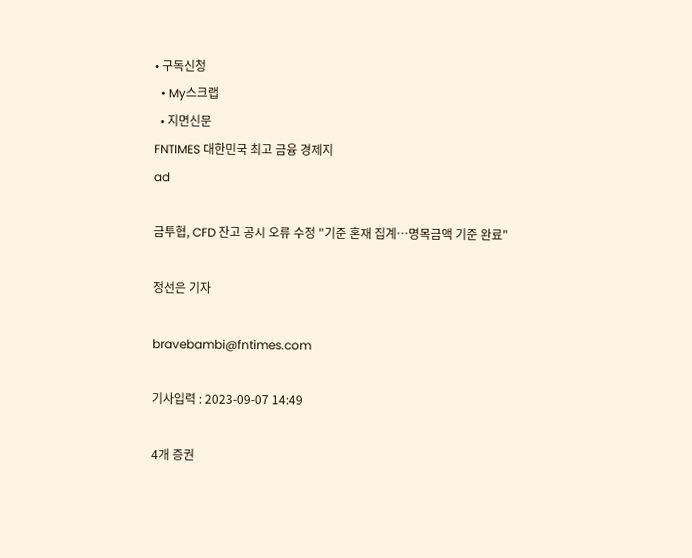• 구독신청
  • My스크랩
  • 지면신문
FNTIMES 대한민국 최고 금융 경제지
ad

금투협, CFD 잔고 공시 오류 수정 "기준 혼재 집계…명목금액 기준 완료"

정선은 기자

bravebambi@fntimes.com

기사입력 : 2023-09-07 14:49

4개 증권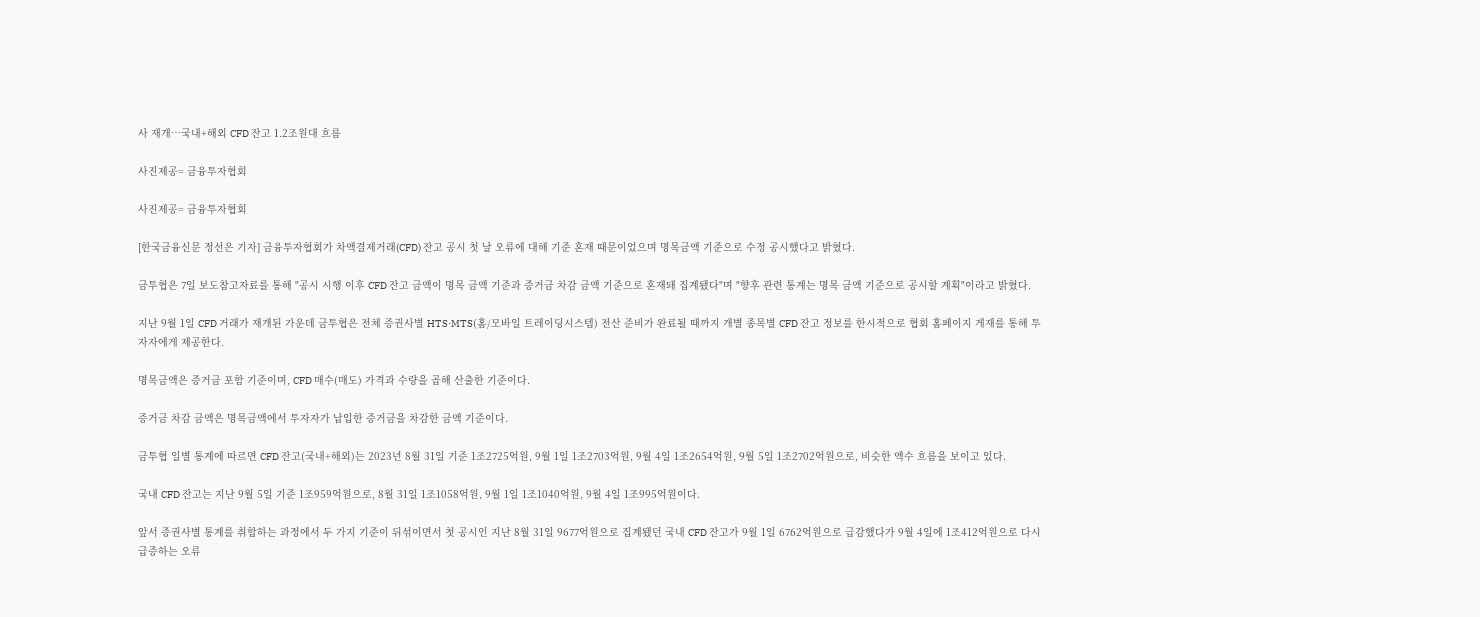사 재개…국내+해외 CFD 잔고 1.2조원대 흐름

사진제공= 금융투자협회

사진제공= 금융투자협회

[한국금융신문 정선은 기자] 금융투자협회가 차액결제거래(CFD) 잔고 공시 첫 날 오류에 대해 기준 혼재 때문이었으며 명목금액 기준으로 수정 공시했다고 밝혔다.

금투협은 7일 보도참고자료를 통해 "공시 시행 이후 CFD 잔고 금액이 명목 금액 기준과 증거금 차감 금액 기준으로 혼재돼 집계됐다"며 "향후 관련 통계는 명목 금액 기준으로 공시할 계획"이라고 밝혔다.

지난 9월 1일 CFD 거래가 재개된 가운데 금투협은 전체 증권사별 HTS·MTS(홈/모바일 트레이딩시스템) 전산 준비가 완료될 때까지 개별 종목별 CFD 잔고 정보를 한시적으로 협회 홈페이지 게재를 통해 투자자에게 제공한다.

명목금액은 증거금 포함 기준이며, CFD 매수(매도) 가격과 수량을 곱해 산출한 기준이다.

증거금 차감 금액은 명목금액에서 투자자가 납입한 증거금을 차감한 금액 기준이다.

금투협 일별 통계에 따르면 CFD 잔고(국내+해외)는 2023년 8월 31일 기준 1조2725억원, 9월 1일 1조2703억원, 9월 4일 1조2654억원, 9월 5일 1조2702억원으로, 비슷한 액수 흐름을 보이고 있다.

국내 CFD 잔고는 지난 9월 5일 기준 1조959억원으로, 8월 31일 1조1058억원, 9월 1일 1조1040억원, 9월 4일 1조995억원이다.

앞서 증권사별 통계를 취합하는 과정에서 두 가지 기준이 뒤섞이면서 첫 공시인 지난 8월 31일 9677억원으로 집계됐던 국내 CFD 잔고가 9월 1일 6762억원으로 급감했다가 9월 4일에 1조412억원으로 다시 급증하는 오류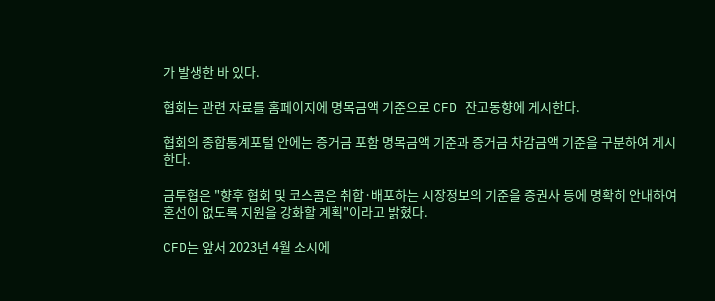가 발생한 바 있다.

협회는 관련 자료를 홈페이지에 명목금액 기준으로 CFD 잔고동향에 게시한다.

협회의 종합통계포털 안에는 증거금 포함 명목금액 기준과 증거금 차감금액 기준을 구분하여 게시한다.

금투협은 "향후 협회 및 코스콤은 취합·배포하는 시장정보의 기준을 증권사 등에 명확히 안내하여 혼선이 없도록 지원을 강화할 계획"이라고 밝혔다.

CFD는 앞서 2023년 4월 소시에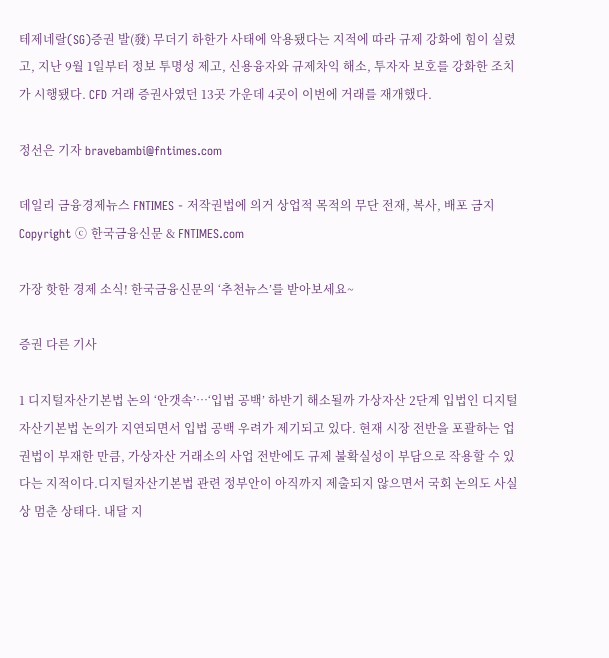테제네랄(SG)증권 발(發) 무더기 하한가 사태에 악용됐다는 지적에 따라 규제 강화에 힘이 실렸고, 지난 9월 1일부터 정보 투명성 제고, 신용융자와 규제차익 해소, 투자자 보호를 강화한 조치가 시행됐다. CFD 거래 증권사였던 13곳 가운데 4곳이 이번에 거래를 재개했다.

정선은 기자 bravebambi@fntimes.com

데일리 금융경제뉴스 FNTIMES - 저작권법에 의거 상업적 목적의 무단 전재, 복사, 배포 금지
Copyright ⓒ 한국금융신문 & FNTIMES.com

가장 핫한 경제 소식! 한국금융신문의 ‘추천뉴스’를 받아보세요~

증권 다른 기사

1 디지털자산기본법 논의 ‘안갯속’…‘입법 공백’ 하반기 해소될까 가상자산 2단계 입법인 디지털자산기본법 논의가 지연되면서 입법 공백 우려가 제기되고 있다. 현재 시장 전반을 포괄하는 업권법이 부재한 만큼, 가상자산 거래소의 사업 전반에도 규제 불확실성이 부담으로 작용할 수 있다는 지적이다.디지털자산기본법 관련 정부안이 아직까지 제출되지 않으면서 국회 논의도 사실상 멈춘 상태다. 내달 지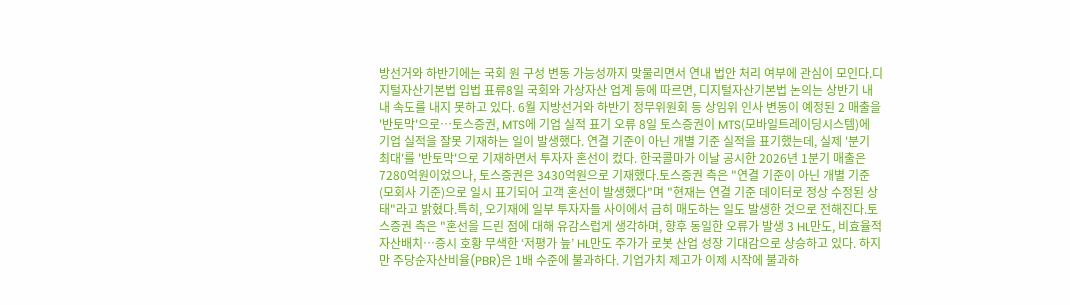방선거와 하반기에는 국회 원 구성 변동 가능성까지 맞물리면서 연내 법안 처리 여부에 관심이 모인다.디지털자산기본법 입법 표류8일 국회와 가상자산 업계 등에 따르면, 디지털자산기본법 논의는 상반기 내내 속도를 내지 못하고 있다. 6월 지방선거와 하반기 정무위원회 등 상임위 인사 변동이 예정된 2 매출을 '반토막'으로…토스증권, MTS에 기업 실적 표기 오류 8일 토스증권이 MTS(모바일트레이딩시스템)에 기업 실적을 잘못 기재하는 일이 발생했다. 연결 기준이 아닌 개별 기준 실적을 표기했는데, 실제 '분기 최대'를 '반토막'으로 기재하면서 투자자 혼선이 컸다. 한국콜마가 이날 공시한 2026년 1분기 매출은 7280억원이었으나, 토스증권은 3430억원으로 기재했다.토스증권 측은 "연결 기준이 아닌 개별 기준(모회사 기준)으로 일시 표기되어 고객 혼선이 발생했다"며 "현재는 연결 기준 데이터로 정상 수정된 상태"라고 밝혔다.특히, 오기재에 일부 투자자들 사이에서 급히 매도하는 일도 발생한 것으로 전해진다.토스증권 측은 "혼선을 드린 점에 대해 유감스럽게 생각하며, 향후 동일한 오류가 발생 3 HL만도, 비효율적 자산배치…증시 호황 무색한 ‘저평가 늪’ HL만도 주가가 로봇 산업 성장 기대감으로 상승하고 있다. 하지만 주당순자산비율(PBR)은 1배 수준에 불과하다. 기업가치 제고가 이제 시작에 불과하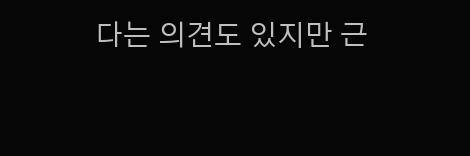다는 의견도 있지만 근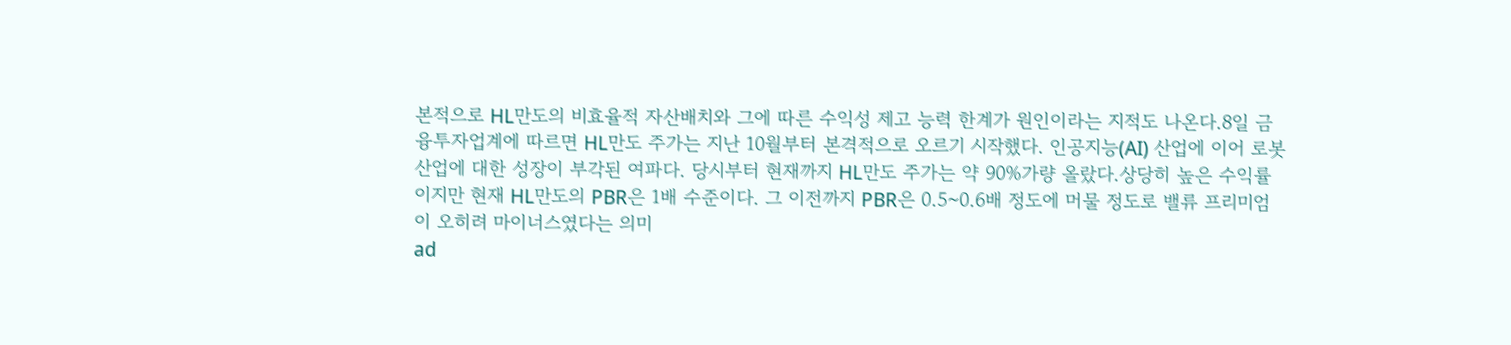본적으로 HL만도의 비효율적 자산배치와 그에 따른 수익성 제고 능력 한계가 원인이라는 지적도 나온다.8일 금융투자업계에 따르면 HL만도 주가는 지난 10월부터 본격적으로 오르기 시작했다. 인공지능(AI) 산업에 이어 로봇 산업에 대한 성장이 부각된 여파다. 당시부터 현재까지 HL만도 주가는 약 90%가량 올랐다.상당히 높은 수익률이지만 현재 HL만도의 PBR은 1배 수준이다. 그 이전까지 PBR은 0.5~0.6배 정도에 머물 정도로 밸류 프리미엄이 오히려 마이너스였다는 의미
ad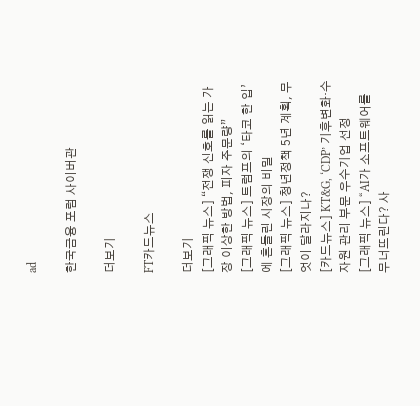ad

한국금융 포럼 사이버관

더보기

FT카드뉴스

더보기
[그래픽 뉴스] “전쟁 신호를 읽는 가장 이상한 방법, 피자 주문량”
[그래픽 뉴스] 트럼프의 ‘타코 한 입’에 흔들린 시장의 비밀
[그래픽 뉴스] 청년정책 5년 계획, 무엇이 달라지나?
[카드뉴스] KT&G, ‘CDP’ 기후변화·수자원 관리 부문 우수기업 선정
[그래픽 뉴스] “AI가 소프트웨어를 무너뜨린다? 사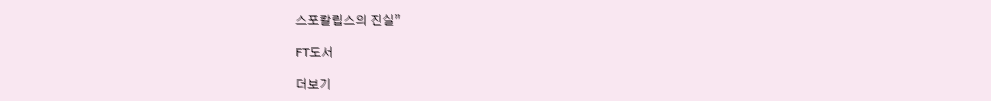스포칼립스의 진실”

FT도서

더보기